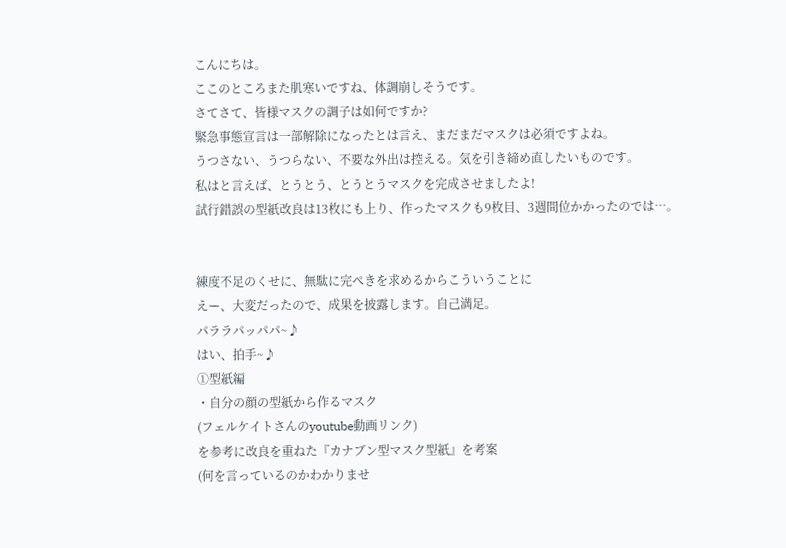こんにちは。
ここのところまた肌寒いですね、体調崩しそうです。
さてさて、皆様マスクの調子は如何ですか?
緊急事態宣言は一部解除になったとは言え、まだまだマスクは必須ですよね。
うつさない、うつらない、不要な外出は控える。気を引き締め直したいものです。
私はと言えば、とうとう、とうとうマスクを完成させましたよ!
試行錯誤の型紙改良は13枚にも上り、作ったマスクも9枚目、3週間位かかったのでは…。


練度不足のくせに、無駄に完ぺきを求めるからこういうことに
えー、大変だったので、成果を披露します。自己満足。
パララパッパパ~♪
はい、拍手~♪
①型紙編
・自分の顔の型紙から作るマスク
(フェルケイトさんのyoutube動画リンク)
を参考に改良を重ねた『カナブン型マスク型紙』を考案
(何を言っているのかわかりませ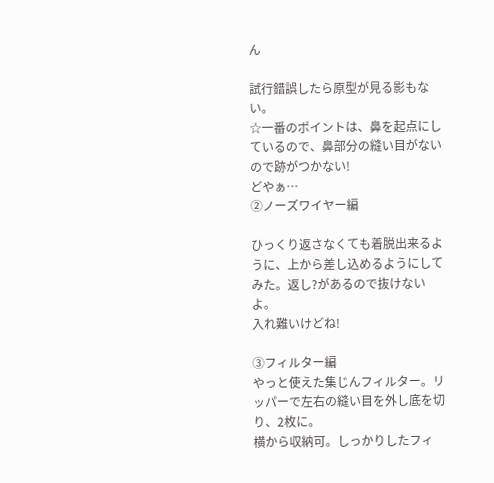ん

試行錯誤したら原型が見る影もない。
☆一番のポイントは、鼻を起点にしているので、鼻部分の縫い目がないので跡がつかない!
どやぁ…
②ノーズワイヤー編

ひっくり返さなくても着脱出来るように、上から差し込めるようにしてみた。返し?があるので抜けないよ。
入れ難いけどね!

③フィルター編
やっと使えた集じんフィルター。リッパーで左右の縫い目を外し底を切り、2枚に。
横から収納可。しっかりしたフィ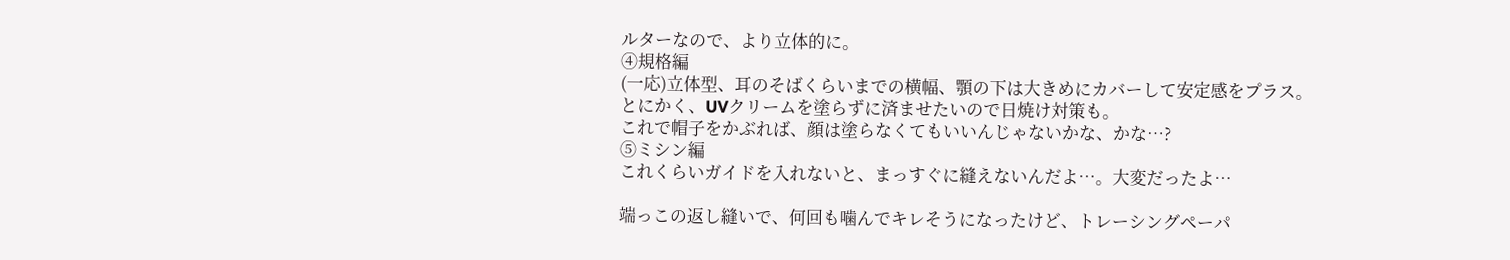ルターなので、より立体的に。
④規格編
(一応)立体型、耳のそばくらいまでの横幅、顎の下は大きめにカバーして安定感をプラス。
とにかく、UVクリームを塗らずに済ませたいので日焼け対策も。
これで帽子をかぶれば、顔は塗らなくてもいいんじゃないかな、かな…?
⑤ミシン編
これくらいガイドを入れないと、まっすぐに縫えないんだよ…。大変だったよ…

端っこの返し縫いで、何回も噛んでキレそうになったけど、トレーシングペーパ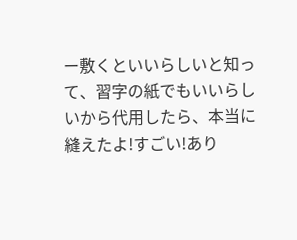ー敷くといいらしいと知って、習字の紙でもいいらしいから代用したら、本当に縫えたよ!すごい!あり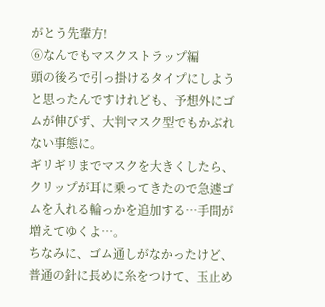がとう先輩方!
⑥なんでもマスクストラップ編
頭の後ろで引っ掛けるタイプにしようと思ったんですけれども、予想外にゴムが伸びず、大判マスク型でもかぶれない事態に。
ギリギリまでマスクを大きくしたら、クリップが耳に乗ってきたので急遽ゴムを入れる輪っかを追加する…手間が増えてゆくよ…。
ちなみに、ゴム通しがなかったけど、普通の針に長めに糸をつけて、玉止め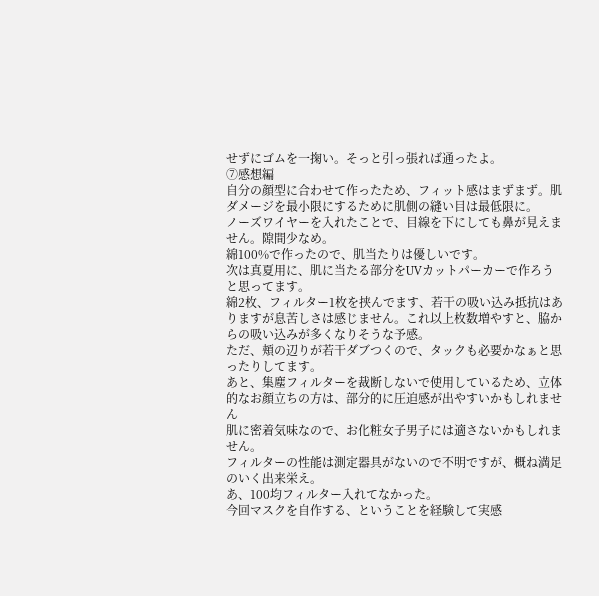せずにゴムを一掬い。そっと引っ張れば通ったよ。
⑦感想編
自分の顔型に合わせて作ったため、フィット感はまずまず。肌ダメージを最小限にするために肌側の縫い目は最低限に。
ノーズワイヤーを入れたことで、目線を下にしても鼻が見えません。隙間少なめ。
綿100%で作ったので、肌当たりは優しいです。
次は真夏用に、肌に当たる部分をUVカットパーカーで作ろうと思ってます。
綿2枚、フィルター1枚を挟んでます、若干の吸い込み抵抗はありますが息苦しさは感じません。これ以上枚数増やすと、脇からの吸い込みが多くなりそうな予感。
ただ、頬の辺りが若干ダブつくので、タックも必要かなぁと思ったりしてます。
あと、集塵フィルターを裁断しないで使用しているため、立体的なお顔立ちの方は、部分的に圧迫感が出やすいかもしれません
肌に密着気味なので、お化粧女子男子には適さないかもしれません。
フィルターの性能は測定器具がないので不明ですが、概ね満足のいく出来栄え。
あ、100均フィルター入れてなかった。
今回マスクを自作する、ということを経験して実感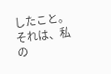したこと。
それは、私の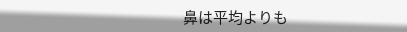鼻は平均よりも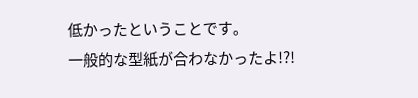低かったということです。
一般的な型紙が合わなかったよ!?!